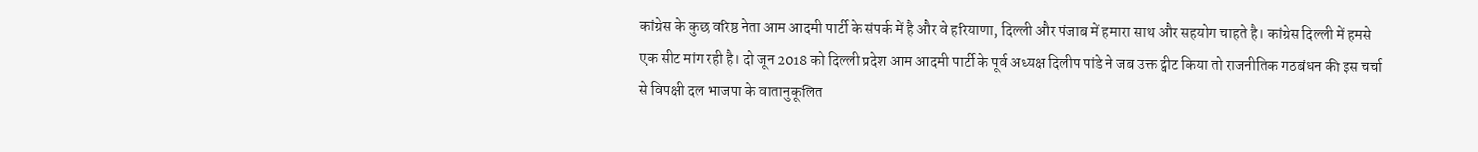कांग्रेस के कुछ वरिष्ठ नेता आम आदमी पार्टी के संपर्क में है और वे हरियाणा, दिल्ली और पंजाब में हमारा साथ और सहयोग चाहते है। कांग्रेस दिल्ली में हमसे एक सीट मांग रही है। दो जून 2018 को दिल्ली प्रदेश आम आदमी पार्टी के पूर्व अध्यक्ष दिलीप पांडे ने जब उक्त ट्वीट किया तो राजनीतिक गठबंधन की इस चर्चा से विपक्षी दल भाजपा के वातानुकूलित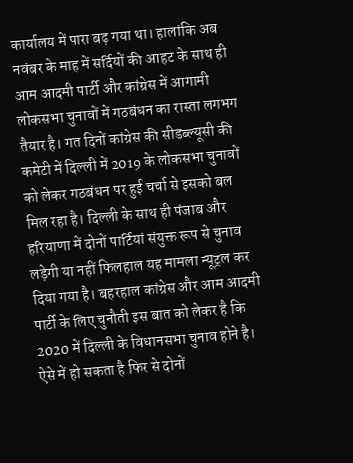कार्यालय में पारा बढ़ गया था। हालांकि अब नवंबर के माह में सर्दियों की आहट के साथ ही आम आदमी पार्टी और कांग्रेस में आगामी लोकसभा चुनावों में गठबंधन का रास्ता लगभग तैयार है। गत दिनों कांग्रेस की सीडब्ल्यूसी की कमेटी में दिल्ली में 2019 के लोकसभा चुनावों को लेकर गठबंधन पर हुई चर्चा से इसको बल मिल रहा है। दिल्ली के साथ ही पंजाब और हरियाणा में दोनों पार्टियां संयुक्त रूप से चुनाव लड़ेगी या नहीं फिलहाल यह मामला न्यूट्रल कर दिया गया है। बहरहाल कांग्रेस और आम आदमी पार्टी के लिए चुनौती इस बात को लेकर है कि 2020 में दिल्ली के विधानसभा चुनाव होने है। ऐसे में हो सकता है फिर से दोनों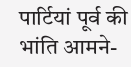पार्टियां पूर्व की भांति आमने-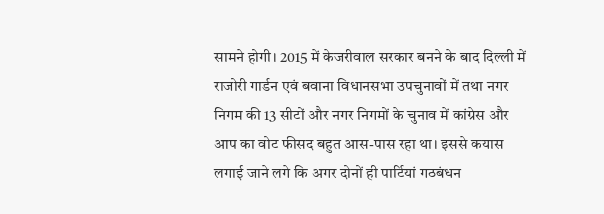सामने होगी। 2015 में केजरीवाल सरकार बनने के बाद दिल्ली में राजोरी गार्डन एवं बवाना विधानसभा उपचुनावों में तथा नगर निगम की 13 सीटों और नगर निगमों के चुनाव में कांग्रेस और आप का वोट फीसद बहुत आस-पास रहा था। इससे कयास लगाई जाने लगे कि अगर दोनों ही पार्टियां गठबंधन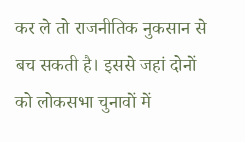कर ले तो राजनीतिक नुकसान से बच सकती है। इससे जहां दोनों को लोकसभा चुनावों में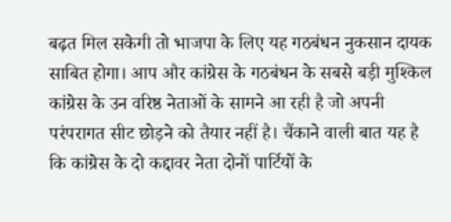बढ़त मिल सकेगी तो भाजपा के लिए यह गठबंधन नुकसान दायक साबित होगा। आप और कांग्रेस के गठबंधन के सबसे बड़ी मुश्किल कांग्रेस के उन वरिष्ठ नेताओं के सामने आ रही है जो अपनी परंपरागत सीट छोड़ने को तैयार नहीं है। चैंकाने वाली बात यह है कि कांग्रेस के दो कद्दावर नेता दोनों पार्टियों के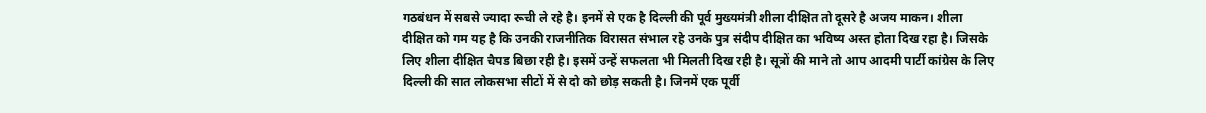गठबंधन में सबसे ज्यादा रूची ले रहे है। इनमें से एक है दिल्ली की पूर्व मुख्यमंत्री शीला दीक्षित तो दूसरे है अजय माकन। शीला दीक्षित को गम यह है कि उनकी राजनीतिक विरासत संभाल रहे उनके पुत्र संदीप दीक्षित का भविष्य अस्त होता दिख रहा है। जिसके लिए शीला दीक्षित चैपड बिछा रही है। इसमें उन्हें सफलता भी मिलती दिख रही है। सूत्रों की माने तो आप आदमी पार्टी कांग्रेस के लिए दिल्ली की सात लोकसभा सीटों में से दो को छोड़ सकती है। जिनमें एक पूर्वी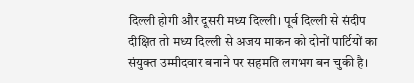दिल्ली होगी और दूसरी मध्य दिल्ली। पूर्व दिल्ली से संदीप दीक्षित तो मध्य दिल्ली से अजय माकन को दोनों पार्टियों का संयुक्त उम्मीदवार बनाने पर सहमति लगभग बन चुकी है।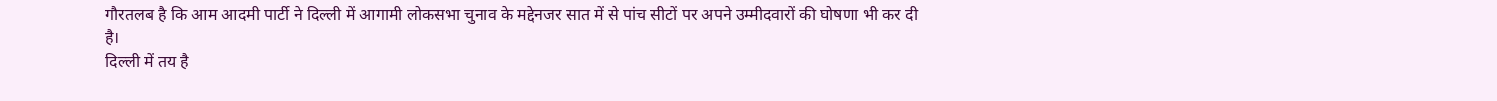गौरतलब है कि आम आदमी पार्टी ने दिल्ली में आगामी लोकसभा चुनाव के मद्देनजर सात में से पांच सीटों पर अपने उम्मीदवारों की घोषणा भी कर दी है।
दिल्ली में तय है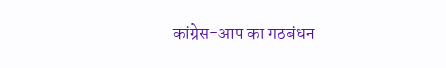कांग्रेस-आप का गठबंधन